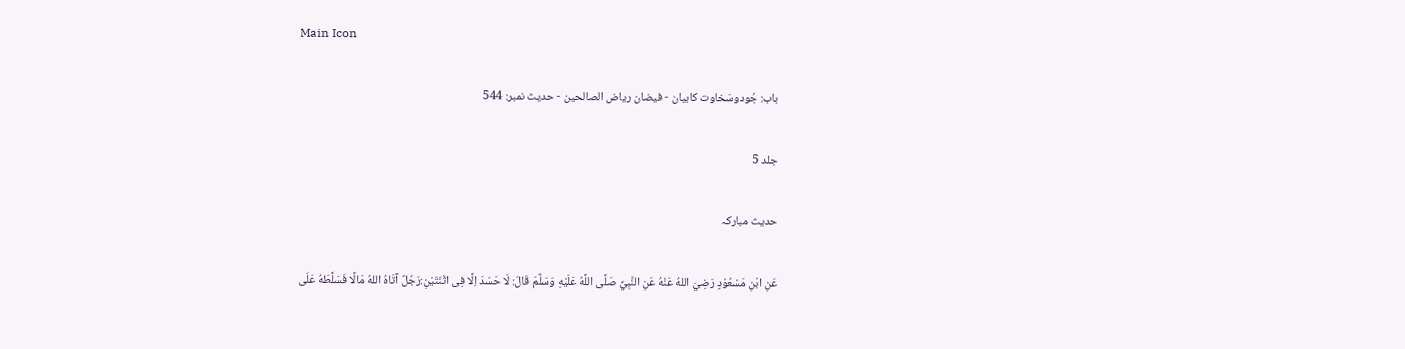Main Icon

باب: جُودوسَخاوت کابیان - فیضان ریاض الصالحین - حدیث نمبر: 544

جلد 5

حدیث مبارکہ

عَنِ ابْنِ مَسْعُوْدٍ رَضِيَ اللهُ عَنْهُ عَنِ النَّبِيِّ صَلَّى اللَّهُ عَلَيْهِ وَسَلَّمَ قَالَ: لَا حَسَدَ اِلَّا فِی اثْنَتَيْنِ:رَجُلٌ آتَاهُ اللهُ مَالًا فَسَلَّطَهُ عَلَى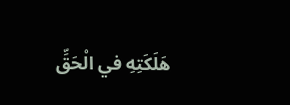هَلَكَتِهِ في الْحَقِّ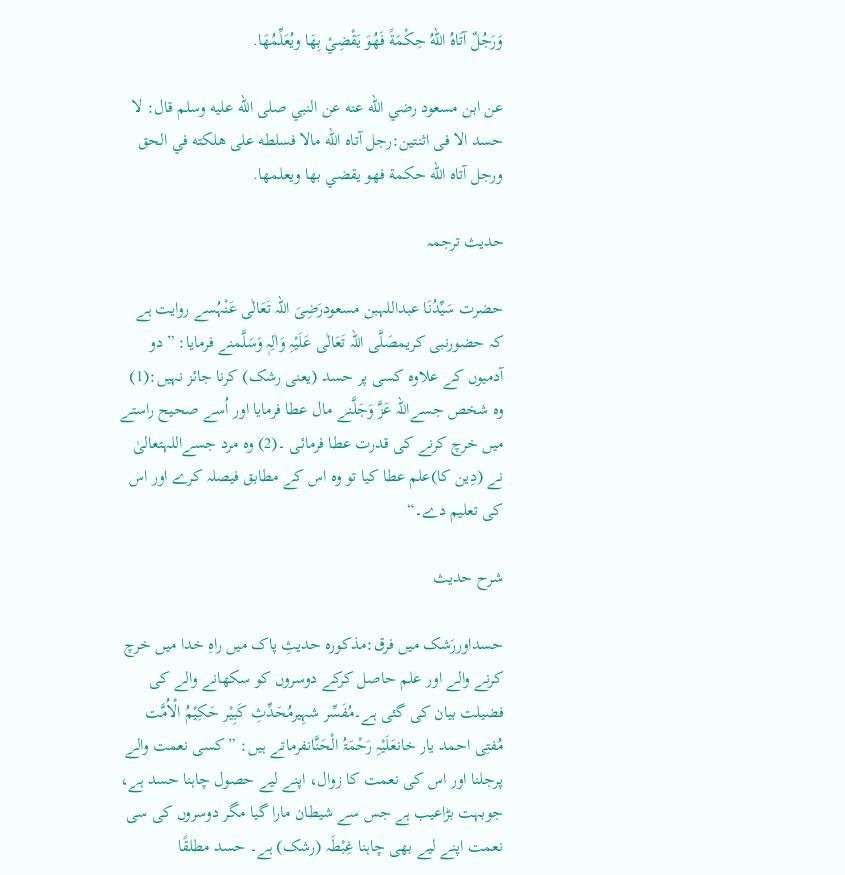وَرَجُلٌ آتَاهُ اللهُ حِكْمَةً فَهُوَ يَقْضِيْ بِهَا ويُعَلِّمُهَا.

عن ابن مسعود رضي الله عنه عن النبي صلى الله عليه وسلم قال: لا حسد الا فی اثنتين:رجل آتاه الله مالا فسلطه على هلكته في الحق ورجل آتاه الله حكمة فهو يقضي بها ويعلمها.

حدیث ترجمہ

حضرت سَیِّدُنَا عبداللہبن مسعودرَضِیَ اللہ تَعَالٰی عَنْہُسے روایت ہے کہ حضورنبی کریمصَلَّی اللہ تَعَالٰی عَلَیْہِ وَاٰلِہٖ وَسَلَّمنے فرمایا: ”دو آدمیوں کے علاوہ کسی پر حسد (یعنی رشک) کرنا جائز نہیں:(1) وہ شخص جسےاللہ عَزَّ وَجَلَّنے مال عطا فرمایا اور اُسے صحیح راستے میں خرچ کرنے کی قدرت عطا فرمائی ۔(2) وہ مرد جسےاللہتعالیٰ نے (دِین کا)علم عطا کیا تو وہ اس کے مطابق فیصلہ کرے اور اس کی تعلیم دے۔“

شرح حدیث

حسداوررَشک میں فرق:مذکورہ حدیثِ پاک میں راہِ خدا میں خرچ کرنے والے اور علم حاصل کرکے دوسروں کو سکھانے والے کی فضیلت بیان کی گئی ہے۔مُفَسِّر شہِیرمُحَدِّثِ کَبِیْر حَکِیْمُ الْاُمَّت مُفتِی احمد یار خانعَلَیْہِ رَحْمَۃُ الْحَنَّانفرماتے ہیں: ”کسی نعمت والے پرجلنا اور اس کی نعمت کا زوال، اپنے لیے حصول چاہنا حسد ہے، جوبہت بڑاعیب ہے جس سے شیطان مارا گیا مگر دوسروں کی سی نعمت اپنے لیے بھی چاہنا غِبْطَہ (رشک) ہے۔ حسد مطلقًا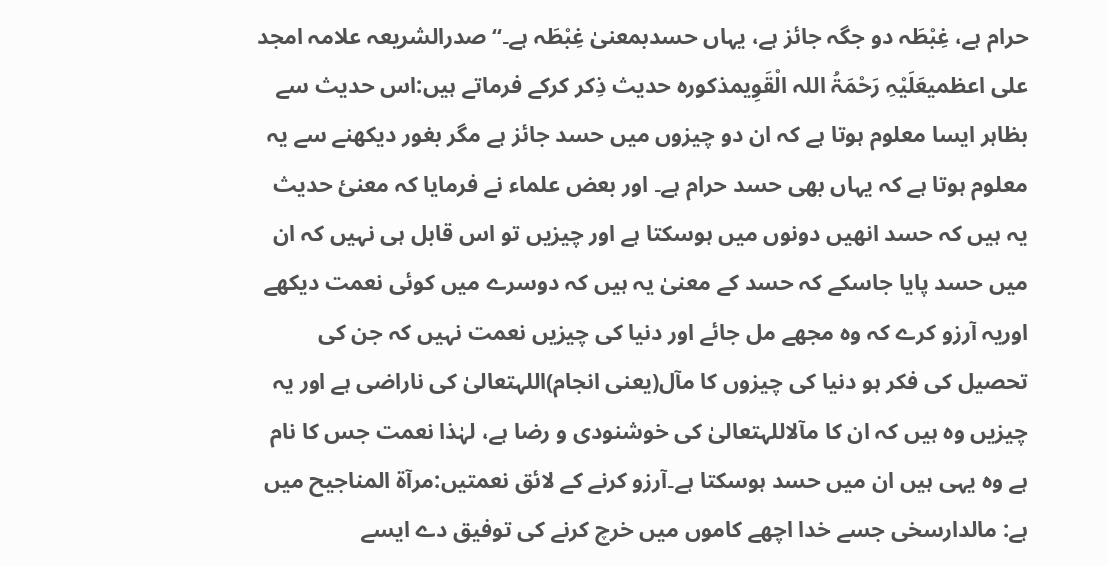حرام ہے، غِبْطَہ دو جگہ جائز ہے، یہاں حسدبمعنیٰ غِبْطَہ ہے۔“صدرالشریعہ علامہ امجد علی اعظمیعَلَیْہِ رَحْمَۃُ اللہ الْقَوِیمذکورہ حدیث ذِکر کرکے فرماتے ہیں:اس حدیث سے بظاہر ایسا معلوم ہوتا ہے کہ ان دو چیزوں میں حسد جائز ہے مگر بغور دیکھنے سے یہ معلوم ہوتا ہے کہ یہاں بھی حسد حرام ہے۔ اور بعض علماء نے فرمایا کہ معنیٔ حدیث یہ ہیں کہ حسد انھیں دونوں میں ہوسکتا ہے اور چیزیں تو اس قابل ہی نہیں کہ ان میں حسد پایا جاسکے کہ حسد کے معنیٰ یہ ہیں کہ دوسرے میں کوئی نعمت دیکھے اوریہ آرزو کرے کہ وہ مجھے مل جائے اور دنیا کی چیزیں نعمت نہیں کہ جن کی تحصیل کی فکر ہو دنیا کی چیزوں کا مآل(یعنی انجام)اللہتعالیٰ کی ناراضی ہے اور یہ چیزیں وہ ہیں کہ ان کا مآلاللہتعالیٰ کی خوشنودی و رضا ہے، لہٰذا نعمت جس کا نام ہے وہ یہی ہیں ان میں حسد ہوسکتا ہے۔آرزو کرنے کے لائق نعمتیں:مرآۃ المناجیح میں ہے: مالدارسخی جسے خدا اچھے کاموں میں خرچ کرنے کی توفیق دے ایسے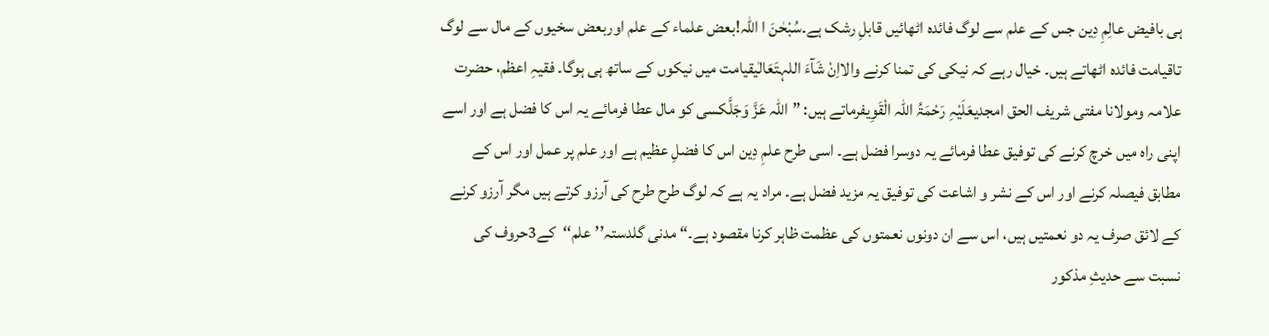ہی بافیض عالِمِ دِین جس کے علم سے لوگ فائدہ اٹھائیں قابلِ رشک ہے۔سُبْحٰنَ ا اللہ!بعض علماء کے علم اوربعض سخیوں کے مال سے لوگ تاقیامت فائدہ اٹھاتے ہیں۔ خیال رہے کہ نیکی کی تمنا کرنے والااِنْ شَآءَ اللہتَعَالٰیقیامت میں نیکوں کے ساتھ ہی ہوگا۔ فقیہِ اعظم، حضرت علامہ ومولانا مفتی شریف الحق امجدیعَلَیْہِ رَحْمَۃُ اللہ الْقَوِیفرماتے ہیں: ”اللہ عَزَّ وَجَلَّکسی کو مال عطا فرمائے یہ اس کا فضل ہے اور اسے اپنی راہ میں خرچ کرنے کی توفیق عطا فرمائے یہ دوسرا فضل ہے۔ اسی طرح علمِ دِین اس کا فضلِ عظیم ہے اور علم پر عمل اور اس کے مطابق فیصلہ کرنے اور اس کے نشر و اشاعت کی توفیق یہ مزید فضل ہے۔ مراد یہ ہے کہ لوگ طرح طرح کی آرزو کرتے ہیں مگر آرزو کرنے کے لائق صرف یہ دو نعمتیں ہیں، اس سے ان دونوں نعمتوں کی عظمت ظاہر کرنا مقصود ہے۔“مدنی گلدستہ’’علم‘‘کے3حروف کی نسبت سے حدیثِ مذکور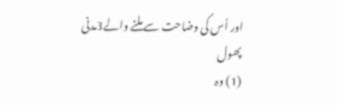اور اُس کی وضاحت سے ملنے والے3مدنی پھول
(1) وہ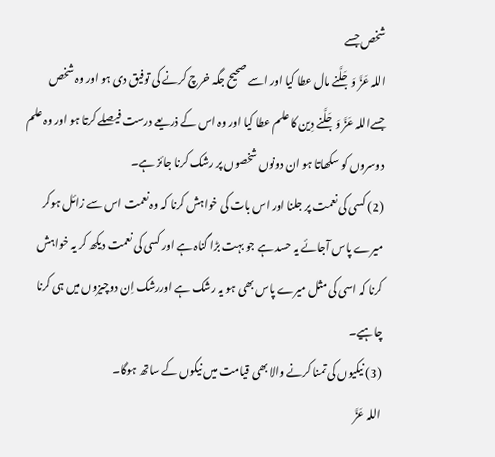شخص جسے
اللہ عَزَّ وَجَلَّنے مال عطا کیا اور اسے صحیح جگہ خرچ کرنے کی توفیق دی ہو اور وہ شخص جسےاللہ عَزَّ وَجَلَّنے دِین کا علم عطا کیا اور وہ اس کے ذریعے درست فیصلے کرتا ہو اور وہ علم دوسروں کو سکھاتا ہو ان دونوں شخصوں پر رشک کرنا جائز ہے۔
(2) کسی کی نعمت پر جلنا اور اس بات کی خواہش کرنا کہ وہ نعمت اس سے زائل ہوکر میرے پاس آجائے یہ حسد ہے جو بہت بڑا گناہ ہے اور کسی کی نعمت دیکھ کر یہ خواہش کرنا کہ اسی کی مثل میرے پاس بھی ہو یہ رشک ہے اوررشک اِن دوچیزوں میں ہی کرنا چاہیے۔
(3) نیکیوں کی تمنا کرنے والا بھی قیامت میں نیکوں کے ساتھ ہوگا۔
اللہ عَزَّ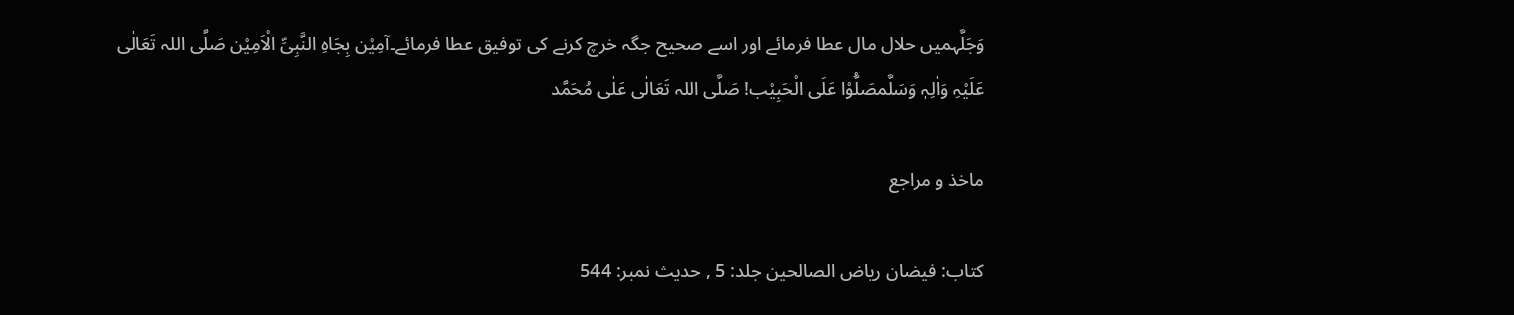وَجَلَّہمیں حلال مال عطا فرمائے اور اسے صحیح جگہ خرچ کرنے کی توفیق عطا فرمائے۔آمِیْن بِجَاہِ النَّبِیِّ الْاَمِیْن صَلَّی اللہ تَعَالٰی عَلَیْہِ وَاٰلِہٖ وَسَلَّمصَلُّوْا عَلَی الْحَبِیْب! صَلَّی اللہ تَعَالٰی عَلٰی مُحَمَّد

ماخذ و مراجع

کتاب: فیضان ریاض الصالحین جلد: 5 , حدیث نمبر: 544